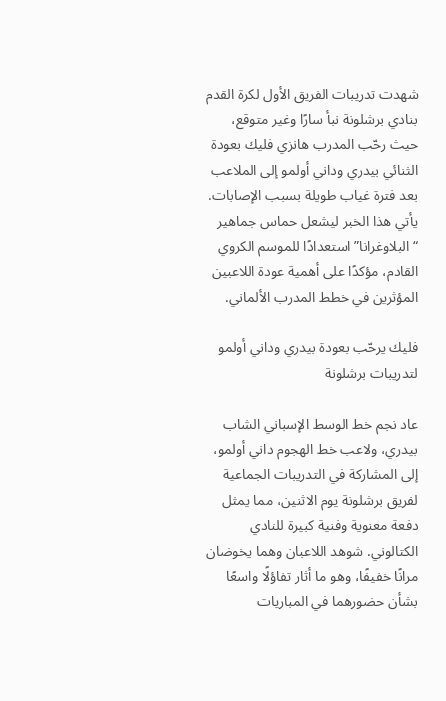شهدت تدريبات الفريق الأول لكرة القدم بنادي برشلونة نبأ سارًا وغير متوقع، حيث رحّب المدرب هانزي فليك بعودة الثنائي بيدري وداني أولمو إلى الملاعب بعد فترة غياب طويلة بسبب الإصابات. يأتي هذا الخبر ليشعل حماس جماهير “البلاوغرانا” استعدادًا للموسم الكروي القادم، مؤكدًا على أهمية عودة اللاعبين المؤثرين في خطط المدرب الألماني.

فليك يرحّب بعودة بيدري وداني أولمو لتدريبات برشلونة

عاد نجم خط الوسط الإسباني الشاب بيدري، ولاعب خط الهجوم داني أولمو، إلى المشاركة في التدريبات الجماعية لفريق برشلونة يوم الاثنين، مما يمثل دفعة معنوية وفنية كبيرة للنادي الكتالوني. شوهد اللاعبان وهما يخوضان مرانًا خفيفًا، وهو ما أثار تفاؤلًا واسعًا بشأن حضورهما في المباريات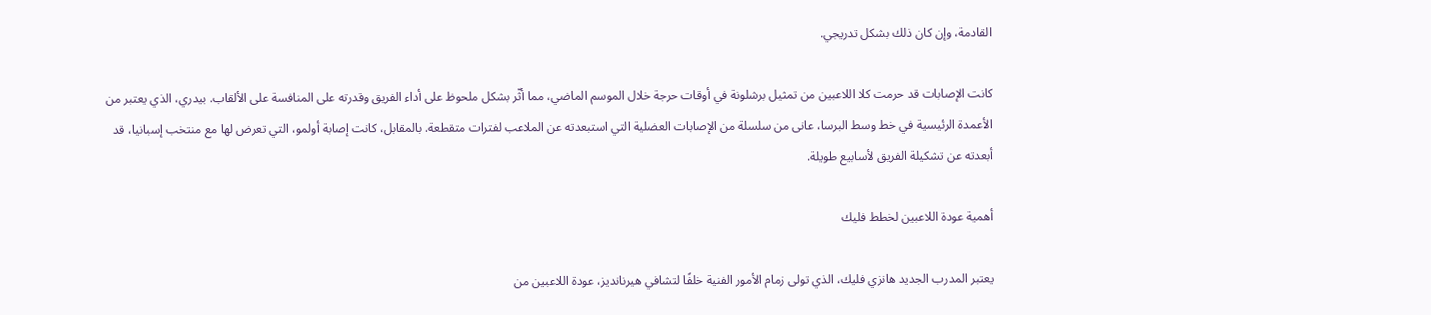القادمة، وإن كان ذلك بشكل تدريجي.

كانت الإصابات قد حرمت كلا اللاعبين من تمثيل برشلونة في أوقات حرجة خلال الموسم الماضي، مما أثّر بشكل ملحوظ على أداء الفريق وقدرته على المنافسة على الألقاب. بيدري، الذي يعتبر من الأعمدة الرئيسية في خط وسط البرسا، عانى من سلسلة من الإصابات العضلية التي استبعدته عن الملاعب لفترات متقطعة. بالمقابل، كانت إصابة أولمو، التي تعرض لها مع منتخب إسبانيا، قد أبعدته عن تشكيلة الفريق لأسابيع طويلة.

أهمية عودة اللاعبين لخطط فليك

يعتبر المدرب الجديد هانزي فليك، الذي تولى زمام الأمور الفنية خلفًا لتشافي هيرنانديز، عودة اللاعبين من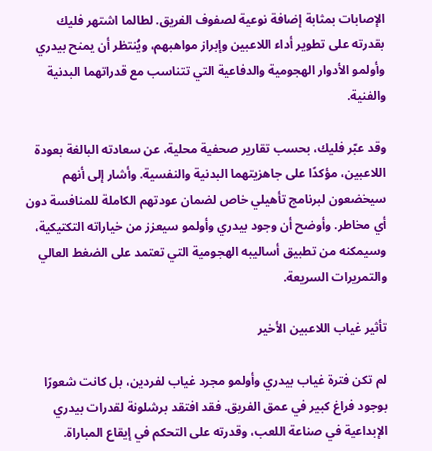الإصابات بمثابة إضافة نوعية لصفوف الفريق. لطالما اشتهر فليك بقدرته على تطوير أداء اللاعبين وإبراز مواهبهم، ويُنتظر أن يمنح بيدري وأولمو الأدوار الهجومية والدفاعية التي تتناسب مع قدراتهما البدنية والفنية.

وقد عبّر فليك، بحسب تقارير صحفية محلية، عن سعادته البالغة بعودة اللاعبين، مؤكدًا على جاهزيتهما البدنية والنفسية. وأشار إلى أنهم سيخضعون لبرنامج تأهيلي خاص لضمان عودتهم الكاملة للمنافسة دون أي مخاطر. وأوضح أن وجود بيدري وأولمو سيعزز من خياراته التكتيكية، وسيمكنه من تطبيق أساليبه الهجومية التي تعتمد على الضغط العالي والتمريرات السريعة.

تأثير غياب اللاعبين الأخير

لم تكن فترة غياب بيدري وأولمو مجرد غياب لفردين، بل كانت شعورًا بوجود فراغ كبير في عمق الفريق. فقد افتقد برشلونة لقدرات بيدري الإبداعية في صناعة اللعب، وقدرته على التحكم في إيقاع المباراة.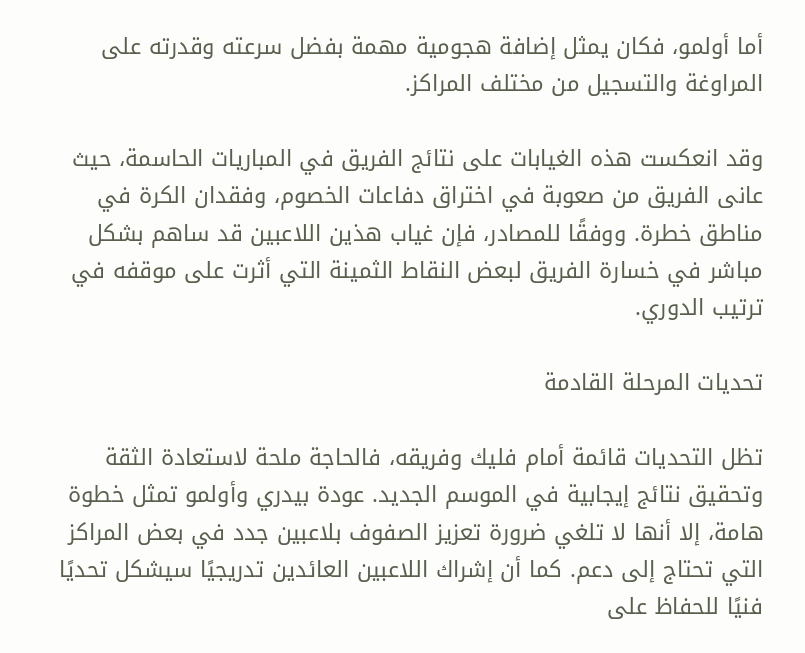أما أولمو، فكان يمثل إضافة هجومية مهمة بفضل سرعته وقدرته على المراوغة والتسجيل من مختلف المراكز.

وقد انعكست هذه الغيابات على نتائج الفريق في المباريات الحاسمة، حيث عانى الفريق من صعوبة في اختراق دفاعات الخصوم، وفقدان الكرة في مناطق خطرة. ووفقًا للمصادر، فإن غياب هذين اللاعبين قد ساهم بشكل مباشر في خسارة الفريق لبعض النقاط الثمينة التي أثرت على موقفه في ترتيب الدوري.

تحديات المرحلة القادمة

تظل التحديات قائمة أمام فليك وفريقه، فالحاجة ملحة لاستعادة الثقة وتحقيق نتائج إيجابية في الموسم الجديد. عودة بيدري وأولمو تمثل خطوة هامة، إلا أنها لا تلغي ضرورة تعزيز الصفوف بلاعبين جدد في بعض المراكز التي تحتاج إلى دعم. كما أن إشراك اللاعبين العائدين تدريجيًا سيشكل تحديًا فنيًا للحفاظ على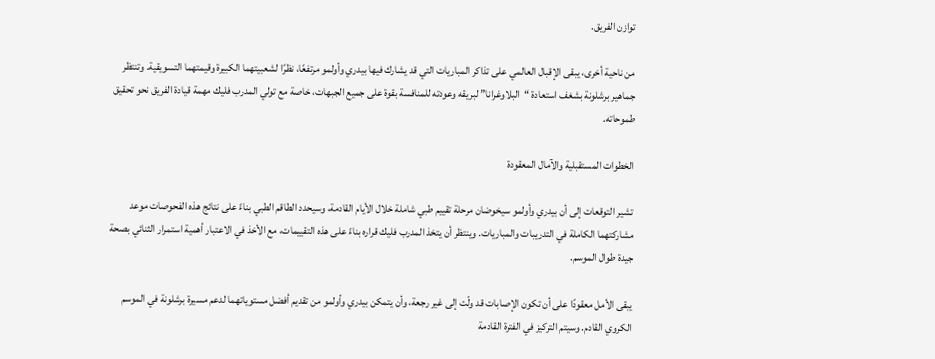توازن الفريق.

من ناحية أخرى، يبقى الإقبال العالمي على تذاكر المباريات التي قد يشارك فيها بيدري وأولمو مرتفعًا، نظرًا لشعبيتهما الكبيرة وقيمتهما التسويقية. وتنتظر جماهير برشلونة بشغف استعادة “البلاوغرانا” لبريقه وعودته للمنافسة بقوة على جميع الجبهات، خاصة مع تولي المدرب فليك مهمة قيادة الفريق نحو تحقيق طموحاته.

الخطوات المستقبلية والآمال المعقودة

تشير التوقعات إلى أن بيدري وأولمو سيخوضان مرحلة تقييم طبي شاملة خلال الأيام القادمة، وسيحدد الطاقم الطبي بناءً على نتائج هذه الفحوصات موعد مشاركتهما الكاملة في التدريبات والمباريات. وينتظر أن يتخذ المدرب فليك قراره بناءً على هذه التقييمات، مع الأخذ في الاعتبار أهمية استمرار الثنائي بصحة جيدة طوال الموسم.

يبقى الأمل معقودًا على أن تكون الإصابات قد ولّت إلى غير رجعة، وأن يتمكن بيدري وأولمو من تقديم أفضل مستوياتهما لدعم مسيرة برشلونة في الموسم الكروي القادم. وسيتم التركيز في الفترة القادمة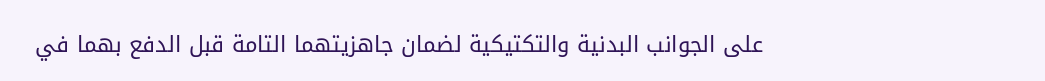على الجوانب البدنية والتكتيكية لضمان جاهزيتهما التامة قبل الدفع بهما في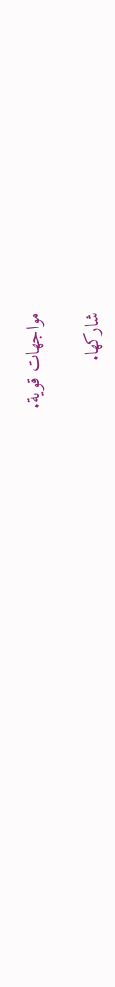مواجهات قوية.

شاركها.